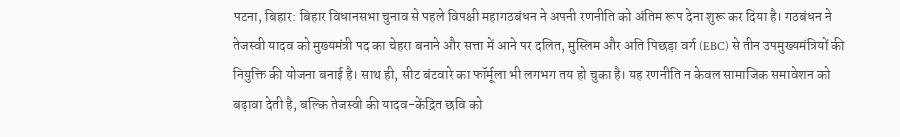पटना, बिहार: बिहार विधानसभा चुनाव से पहले विपक्षी महागठबंधन ने अपनी रणनीति को अंतिम रूप देना शुरू कर दिया है। गठबंधन ने तेजस्वी यादव को मुख्यमंत्री पद का चेहरा बनाने और सत्ता में आने पर दलित, मुस्लिम और अति पिछड़ा वर्ग (EBC) से तीन उपमुख्यमंत्रियों की नियुक्ति की योजना बनाई है। साथ ही, सीट बंटवारे का फॉर्मूला भी लगभग तय हो चुका है। यह रणनीति न केवल सामाजिक समावेशन को बढ़ावा देती है, बल्कि तेजस्वी की यादव-केंद्रित छवि को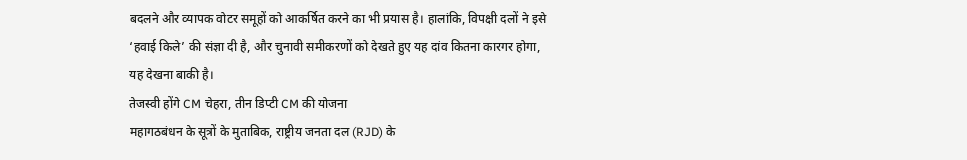बदलने और व्यापक वोटर समूहों को आकर्षित करने का भी प्रयास है। हालांकि, विपक्षी दलों ने इसे ‘हवाई किले’ की संज्ञा दी है, और चुनावी समीकरणों को देखते हुए यह दांव कितना कारगर होगा, यह देखना बाकी है।
तेजस्वी होंगे CM चेहरा, तीन डिप्टी CM की योजना
महागठबंधन के सूत्रों के मुताबिक, राष्ट्रीय जनता दल (RJD) के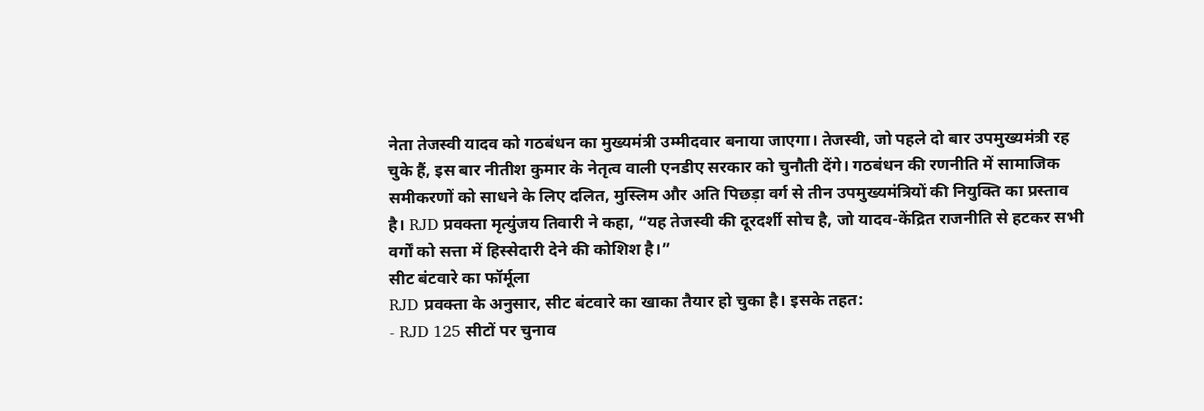नेता तेजस्वी यादव को गठबंधन का मुख्यमंत्री उम्मीदवार बनाया जाएगा। तेजस्वी, जो पहले दो बार उपमुख्यमंत्री रह चुके हैं, इस बार नीतीश कुमार के नेतृत्व वाली एनडीए सरकार को चुनौती देंगे। गठबंधन की रणनीति में सामाजिक समीकरणों को साधने के लिए दलित, मुस्लिम और अति पिछड़ा वर्ग से तीन उपमुख्यमंत्रियों की नियुक्ति का प्रस्ताव है। RJD प्रवक्ता मृत्युंजय तिवारी ने कहा, “यह तेजस्वी की दूरदर्शी सोच है, जो यादव-केंद्रित राजनीति से हटकर सभी वर्गों को सत्ता में हिस्सेदारी देने की कोशिश है।”
सीट बंटवारे का फॉर्मूला
RJD प्रवक्ता के अनुसार, सीट बंटवारे का खाका तैयार हो चुका है। इसके तहत:
- RJD 125 सीटों पर चुनाव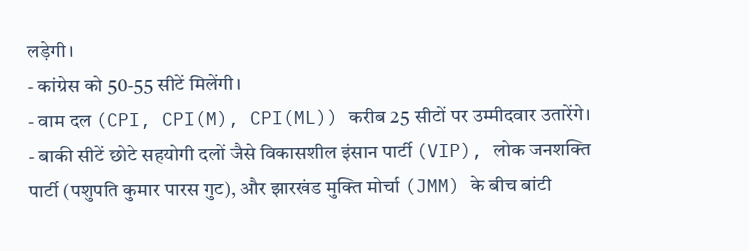लड़ेगी।
- कांग्रेस को 50-55 सीटें मिलेंगी।
- वाम दल (CPI, CPI(M), CPI(ML)) करीब 25 सीटों पर उम्मीदवार उतारेंगे।
- बाकी सीटें छोटे सहयोगी दलों जैसे विकासशील इंसान पार्टी (VIP), लोक जनशक्ति पार्टी (पशुपति कुमार पारस गुट), और झारखंड मुक्ति मोर्चा (JMM) के बीच बांटी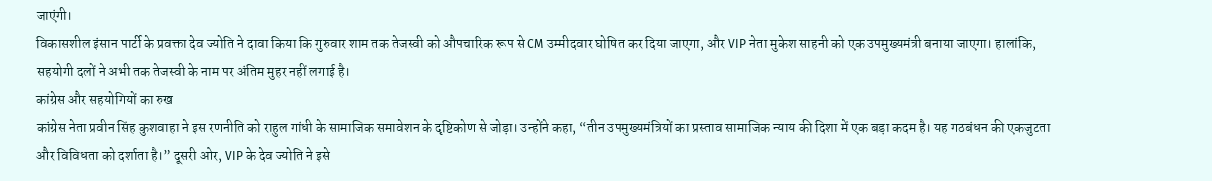जाएंगी।
विकासशील इंसान पार्टी के प्रवक्ता देव ज्योति ने दावा किया कि गुरुवार शाम तक तेजस्वी को औपचारिक रूप से CM उम्मीदवार घोषित कर दिया जाएगा, और VIP नेता मुकेश साहनी को एक उपमुख्यमंत्री बनाया जाएगा। हालांकि, सहयोगी दलों ने अभी तक तेजस्वी के नाम पर अंतिम मुहर नहीं लगाई है।
कांग्रेस और सहयोगियों का रुख
कांग्रेस नेता प्रवीन सिंह कुशवाहा ने इस रणनीति को राहुल गांधी के सामाजिक समावेशन के दृष्टिकोण से जोड़ा। उन्होंने कहा, “तीन उपमुख्यमंत्रियों का प्रस्ताव सामाजिक न्याय की दिशा में एक बड़ा कदम है। यह गठबंधन की एकजुटता और विविधता को दर्शाता है।” दूसरी ओर, VIP के देव ज्योति ने इसे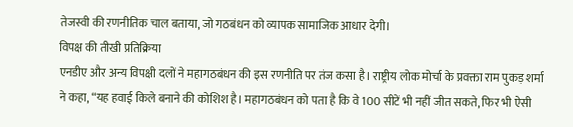तेजस्वी की रणनीतिक चाल बताया, जो गठबंधन को व्यापक सामाजिक आधार देगी।
विपक्ष की तीखी प्रतिक्रिया
एनडीए और अन्य विपक्षी दलों ने महागठबंधन की इस रणनीति पर तंज कसा है। राष्ट्रीय लोक मोर्चा के प्रवक्ता राम पुकड़ शर्मा ने कहा, “यह हवाई किले बनाने की कोशिश है। महागठबंधन को पता है कि वे 100 सीटें भी नहीं जीत सकते, फिर भी ऐसी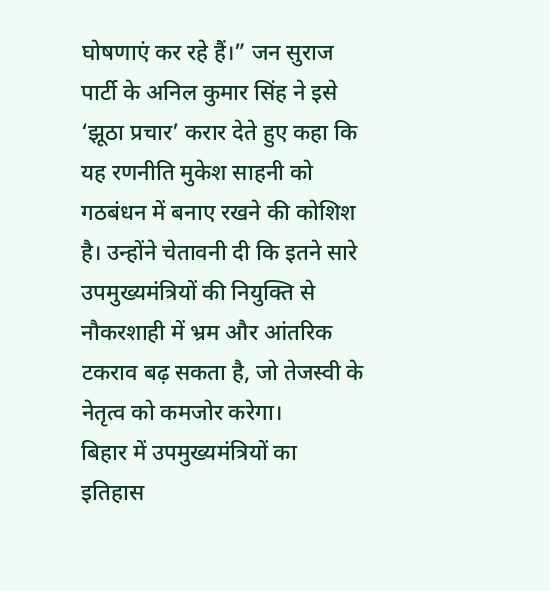घोषणाएं कर रहे हैं।” जन सुराज पार्टी के अनिल कुमार सिंह ने इसे ‘झूठा प्रचार’ करार देते हुए कहा कि यह रणनीति मुकेश साहनी को गठबंधन में बनाए रखने की कोशिश है। उन्होंने चेतावनी दी कि इतने सारे उपमुख्यमंत्रियों की नियुक्ति से नौकरशाही में भ्रम और आंतरिक टकराव बढ़ सकता है, जो तेजस्वी के नेतृत्व को कमजोर करेगा।
बिहार में उपमुख्यमंत्रियों का इतिहास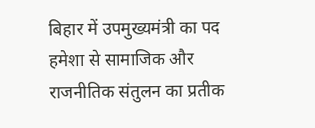बिहार में उपमुख्यमंत्री का पद हमेशा से सामाजिक और राजनीतिक संतुलन का प्रतीक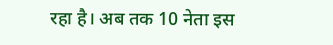रहा है। अब तक 10 नेता इस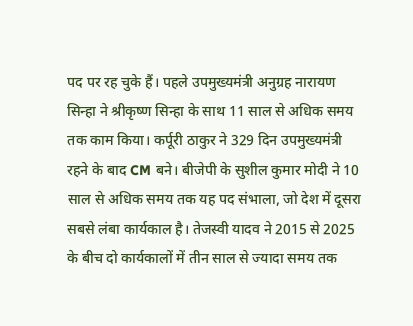पद पर रह चुके हैं। पहले उपमुख्यमंत्री अनुग्रह नारायण सिन्हा ने श्रीकृष्ण सिन्हा के साथ 11 साल से अधिक समय तक काम किया। कर्पूरी ठाकुर ने 329 दिन उपमुख्यमंत्री रहने के बाद CM बने। बीजेपी के सुशील कुमार मोदी ने 10 साल से अधिक समय तक यह पद संभाला, जो देश में दूसरा सबसे लंबा कार्यकाल है। तेजस्वी यादव ने 2015 से 2025 के बीच दो कार्यकालों में तीन साल से ज्यादा समय तक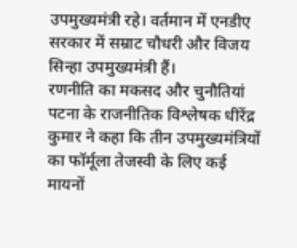उपमुख्यमंत्री रहे। वर्तमान में एनडीए सरकार में सम्राट चौधरी और विजय सिन्हा उपमुख्यमंत्री हैं।
रणनीति का मकसद और चुनौतियां
पटना के राजनीतिक विश्लेषक धीरेंद्र कुमार ने कहा कि तीन उपमुख्यमंत्रियों का फॉर्मूला तेजस्वी के लिए कई मायनों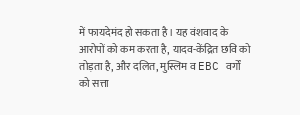में फायदेमंद हो सकता है। यह वंशवाद के आरोपों को कम करता है, यादव-केंद्रित छवि को तोड़ता है, और दलित, मुस्लिम व EBC वर्गों को सत्ता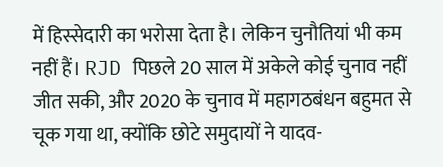में हिस्सेदारी का भरोसा देता है। लेकिन चुनौतियां भी कम नहीं हैं। RJD पिछले 20 साल में अकेले कोई चुनाव नहीं जीत सकी, और 2020 के चुनाव में महागठबंधन बहुमत से चूक गया था, क्योंकि छोटे समुदायों ने यादव-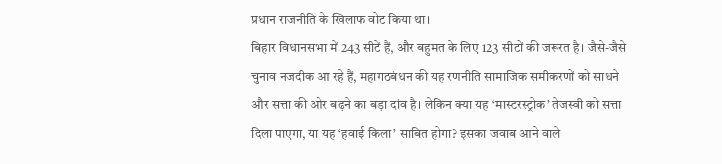प्रधान राजनीति के खिलाफ वोट किया था।
बिहार विधानसभा में 243 सीटें हैं, और बहुमत के लिए 123 सीटों की जरूरत है। जैसे-जैसे चुनाव नजदीक आ रहे हैं, महागठबंधन की यह रणनीति सामाजिक समीकरणों को साधने और सत्ता की ओर बढ़ने का बड़ा दांव है। लेकिन क्या यह ‘मास्टरस्ट्रोक’ तेजस्वी को सत्ता दिला पाएगा, या यह ‘हवाई किला’ साबित होगा? इसका जवाब आने वाले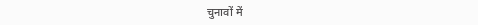चुनावों में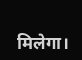मिलेगा।